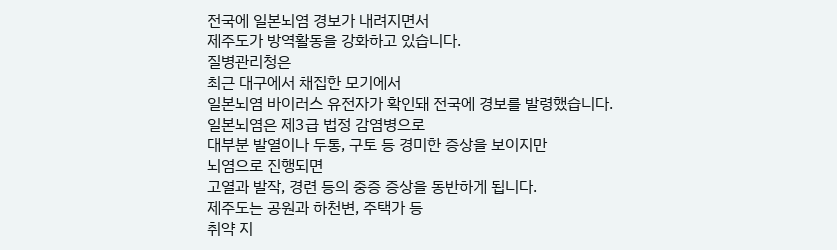전국에 일본뇌염 경보가 내려지면서
제주도가 방역활동을 강화하고 있습니다.
질병관리청은
최근 대구에서 채집한 모기에서
일본뇌염 바이러스 유전자가 확인돼 전국에 경보를 발령했습니다.
일본뇌염은 제3급 법정 감염병으로
대부분 발열이나 두통, 구토 등 경미한 증상을 보이지만
뇌염으로 진행되면
고열과 발작, 경련 등의 중증 증상을 동반하게 됩니다.
제주도는 공원과 하천변, 주택가 등
취약 지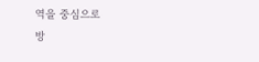역을 중심으로
방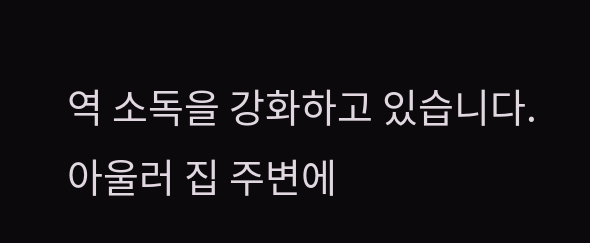역 소독을 강화하고 있습니다.
아울러 집 주변에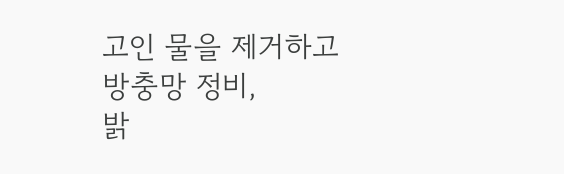고인 물을 제거하고
방충망 정비,
밝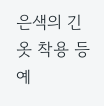은색의 긴 옷 착용 등
예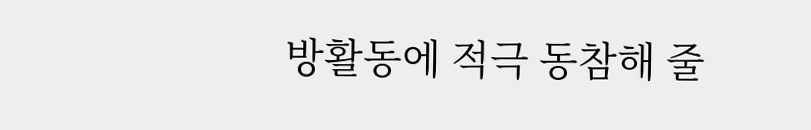방활동에 적극 동참해 줄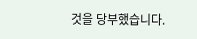것을 당부했습니다.